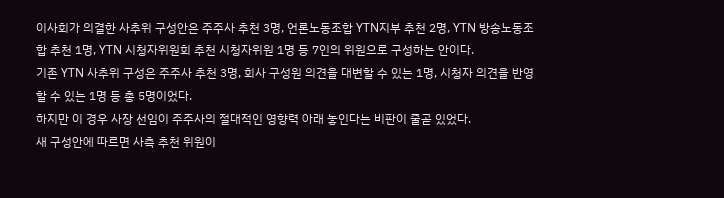이사회가 의결한 사추위 구성안은 주주사 추천 3명, 언론노동조합 YTN지부 추천 2명, YTN 방송노동조합 추천 1명, YTN 시청자위원회 추천 시청자위원 1명 등 7인의 위원으로 구성하는 안이다.
기존 YTN 사추위 구성은 주주사 추천 3명, 회사 구성원 의견을 대변할 수 있는 1명, 시청자 의견을 반영할 수 있는 1명 등 총 5명이었다.
하지만 이 경우 사장 선임이 주주사의 절대적인 영향력 아래 놓인다는 비판이 줄곧 있었다.
새 구성안에 따르면 사측 추천 위원이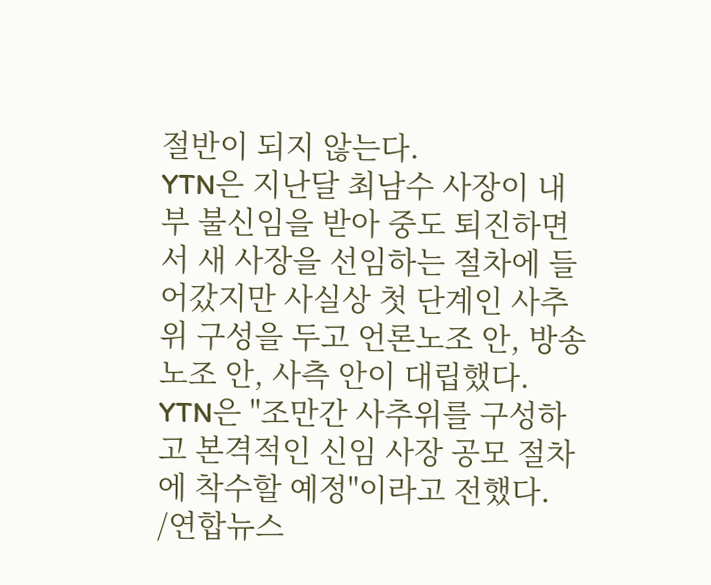절반이 되지 않는다.
YTN은 지난달 최남수 사장이 내부 불신임을 받아 중도 퇴진하면서 새 사장을 선임하는 절차에 들어갔지만 사실상 첫 단계인 사추위 구성을 두고 언론노조 안, 방송노조 안, 사측 안이 대립했다.
YTN은 "조만간 사추위를 구성하고 본격적인 신임 사장 공모 절차에 착수할 예정"이라고 전했다.
/연합뉴스